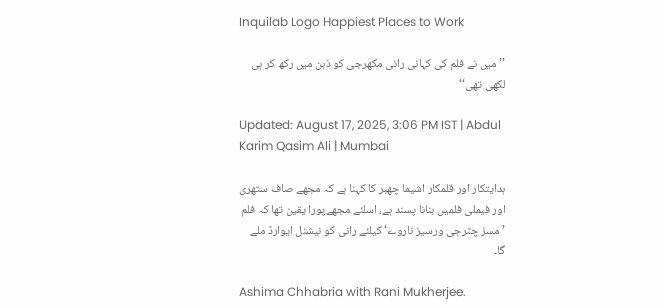Inquilab Logo Happiest Places to Work

’’ میں نے فلم کی کہانی رانی مکھرجی کو ذہن میں رکھ کر ہی لکھی تھی‘‘

Updated: August 17, 2025, 3:06 PM IST | Abdul Karim Qasim Ali | Mumbai

ہدایتکار اور قلمکار اشیما چھبر کا کہنا ہے کہ مجھے صاف ستھری اور فیملی فلمیں بنانا پسند ہے، اسلئے مجھےپورا یقین تھا کہ فلم ’مسز چٹرجی ورسیز ناروے‘ کیلئے رانی کو نیشنل ایوارڈ ملے گا۔

Ashima Chhabria with Rani Mukherjee.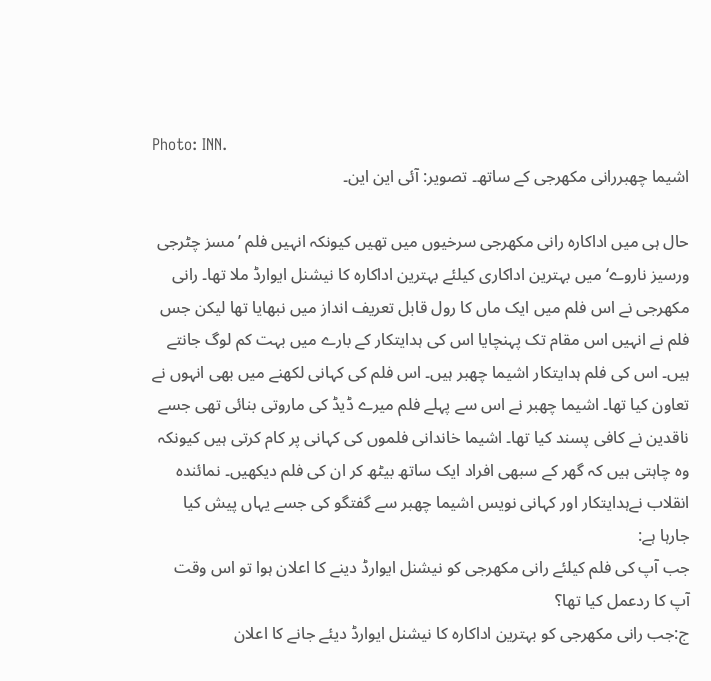Photo: INN.
اشیما چھبررانی مکھرجی کے ساتھ۔ تصویر: آئی این این۔

حال ہی میں اداکارہ رانی مکھرجی سرخیوں میں تھیں کیونکہ انہیں فلم ’مسز چٹرجی ورسیز ناروے‘ میں بہترین اداکاری کیلئے بہترین اداکارہ کا نیشنل ایوارڈ ملا تھا۔ رانی مکھرجی نے اس فلم میں ایک ماں کا رول قابل تعریف انداز میں نبھایا تھا لیکن جس فلم نے انہیں اس مقام تک پہنچایا اس کی ہدایتکار کے بارے میں بہت کم لوگ جانتے ہیں۔ اس کی فلم ہدایتکار اشیما چھبر ہیں۔ اس فلم کی کہانی لکھنے میں بھی انہوں نے تعاون کیا تھا۔ اشیما چھبر نے اس سے پہلے فلم میرے ڈیڈ کی ماروتی بنائی تھی جسے ناقدین نے کافی پسند کیا تھا۔ اشیما خاندانی فلموں کی کہانی پر کام کرتی ہیں کیونکہ وہ چاہتی ہیں کہ گھر کے سبھی افراد ایک ساتھ بیٹھ کر ان کی فلم دیکھیں۔ نمائندہ انقلاب نےہدایتکار اور کہانی نویس اشیما چھبر سے گفتگو کی جسے یہاں پیش کیا جارہا ہے:
جب آپ کی فلم کیلئے رانی مکھرجی کو نیشنل ایوارڈ دینے کا اعلان ہوا تو اس وقت آپ کا ردعمل کیا تھا؟
ج:جب رانی مکھرجی کو بہترین اداکارہ کا نیشنل ایوارڈ دیئے جانے کا اعلان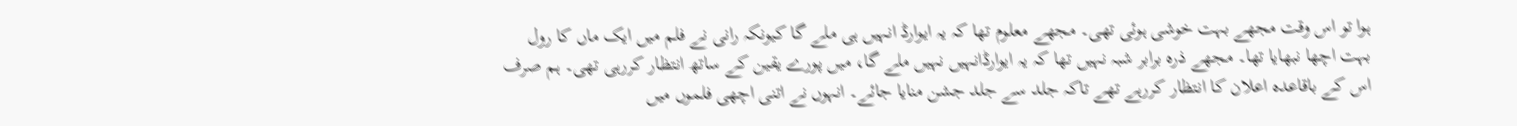ہوا تو اس وقت مجھے بہت خوشی ہوئی تھی۔ مجھے معلوم تھا کہ یہ ایوارڈ انہیں ہی ملے گا کیونکہ رانی نے فلم میں ایک ماں کا رول بہت اچھا نبھایا تھا۔ مجھے ذرہ برابر شبہ نہیں تھا کہ یہ ایوارڈانہیں نہیں ملے گا، میں پورے یقین کے ساتھ انتظار کررہی تھی۔ ہم صرف اس کے باقاعدہ اعلان کا انتظار کررہے تھے تاکہ جلد سے جلد جشن منایا جائے۔ انہوں نے اتنی اچھی فلموں میں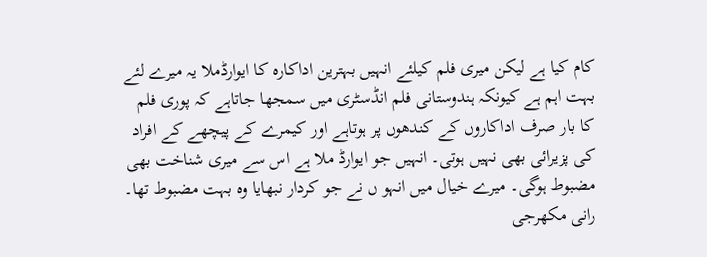کام کیا ہے لیکن میری فلم کیلئے انہیں بہترین اداکارہ کا ایوارڈملا یہ میرے لئے بہت اہم ہے کیونکہ ہندوستانی فلم انڈسٹری میں سمجھا جاتاہے کہ پوری فلم کا بار صرف اداکاروں کے کندھوں پر ہوتاہے اور کیمرے کے پیچھے کے افراد کی پزیرائی بھی نہیں ہوتی۔ انہیں جو ایوارڈ ملا ہے اس سے میری شناخت بھی مضبوط ہوگی۔ میرے خیال میں انہو ں نے جو کردار نبھایا وہ بہت مضبوط تھا۔
رانی مکھرجی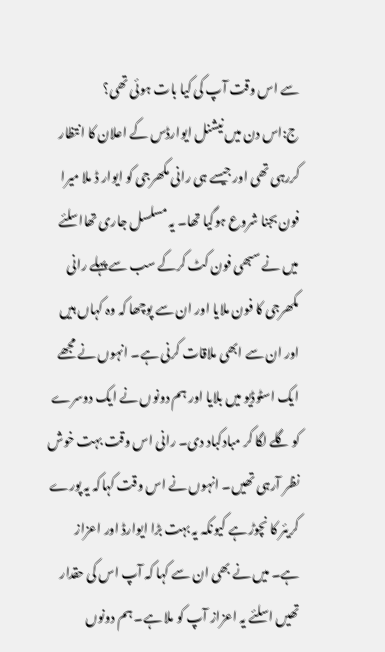سے اس وقت آپ کی کیا بات ہوئی تھی؟
ج:اس دن میں نیشنل ایوارڈس کے اعلان کا انتظار کررہی تھی اور جیسے ہی رانی مکھرجی کو ایوار ڈ ملا میرا فون بجنا شروع ہوگیا تھا۔ یہ مسلسل جاری تھااسلئے میں نے سبھی فون کٹ کرکے سب سے پہلے رانی مکھرجی کا فون ملایا اور ان سے پوچھا کہ وہ کہاں ہیں اور ان سے ابھی ملاقات کرنی ہے۔ انہوں نے مجھے ایک اسٹوڈیو میں بلایا اور ہم دونوں نے ایک دوسرے کو گلے لگا کر مبادکباد دی۔ رانی اس وقت بہت خوش نظر آرہی تھیں۔ انہوں نے اس وقت کہاکہ یہ پورے کریئر کا نچوڑ ہے کیونکہ یہ بہت بڑا ایوارڈ اور اعزاز ہے۔ میں نے بھی ان سے کہا کہ آپ اس کی حقدار تھیں اسلئے یہ اعزاز آپ کو ملا ہے۔ ہم دونوں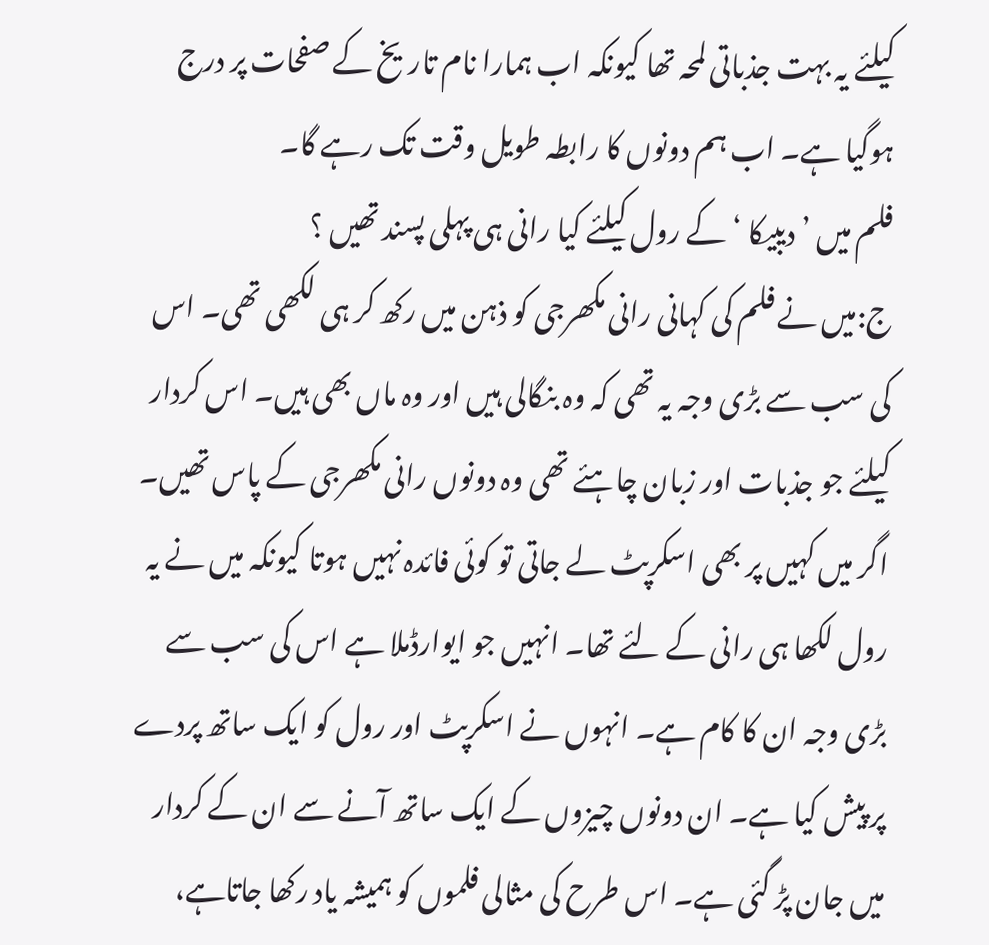کیلئے یہ بہت جذباتی لمحہ تھا کیونکہ اب ہمارا نام تاریخ کے صفحات پر درج ہوگیا ہے۔ اب ہم دونوں کا رابطہ طویل وقت تک رہے گا۔
فلم میں ’دیبیکا ‘کے رول کیلئے کیا رانی ہی پہلی پسند تھیں ؟
ج:میں نے فلم کی کہانی رانی مکھرجی کو ذہن میں رکھ کر ہی لکھی تھی۔ اس کی سب سے بڑی وجہ یہ تھی کہ وہ بنگالی ہیں اور وہ ماں بھی ہیں۔ اس کردار کیلئے جو جذبات اور زبان چاہئے تھی وہ دونوں رانی مکھرجی کے پاس تھیں۔ اگر میں کہیں پر بھی اسکرپٹ لے جاتی تو کوئی فائدہ نہیں ہوتا کیونکہ میں نے یہ رول لکھا ہی رانی کے لئے تھا۔ انہیں جو ایوارڈملا ہے اس کی سب سے بڑی وجہ ان کا کام ہے۔ انہوں نے اسکرپٹ اور رول کو ایک ساتھ پردے پر پیش کیا ہے۔ ان دونوں چیزوں کے ایک ساتھ آنے سے ان کے کردار میں جان پڑ گئی ہے۔ اس طرح کی مثالی فلموں کو ہمیشہ یاد رکھا جاتاہے،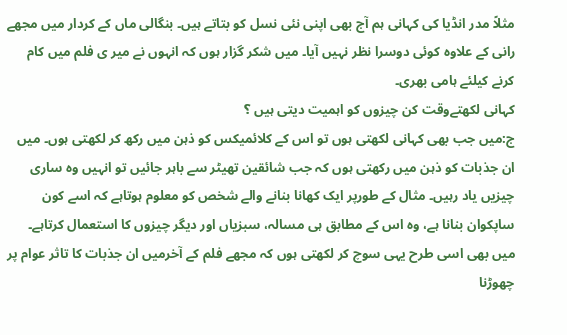مثلاً مدر انڈیا کی کہانی ہم آج بھی اپنی نئی نسل کو بتاتے ہیں۔ بنگالی ماں کے کردار میں مجھے رانی کے علاوہ کوئی دوسرا نظر نہیں آیا۔ میں شکر گزار ہوں کہ انہوں نے میر ی فلم میں کام کرنے کیلئے ہامی بھری۔
کہانی لکھتےوقت کن چیزوں کو اہمیت دیتی ہیں ؟
ج:میں جب بھی کہانی لکھتی ہوں تو اس کے کلائمیکس کو ذہن میں رکھ کر لکھتی ہوں۔ میں ان جذبات کو ذہن میں رکھتی ہوں کہ جب شائقین تھیٹر سے باہر جائیں تو انہیں وہ ساری چیزیں یاد رہیں۔ مثال کے طورپر ایک کھانا بنانے والے شخص کو معلوم ہوتاہے کہ اسے کون ساپکوان بنانا ہے، وہ اس کے مطابق ہی مسالہ، سبزیاں اور دیگر چیزوں کا استعمال کرتاہے۔ میں بھی اسی طرح یہی سوچ کر لکھتی ہوں کہ مجھے فلم کے آخرمیں ان جذبات کا تاثر عوام پر چھوڑنا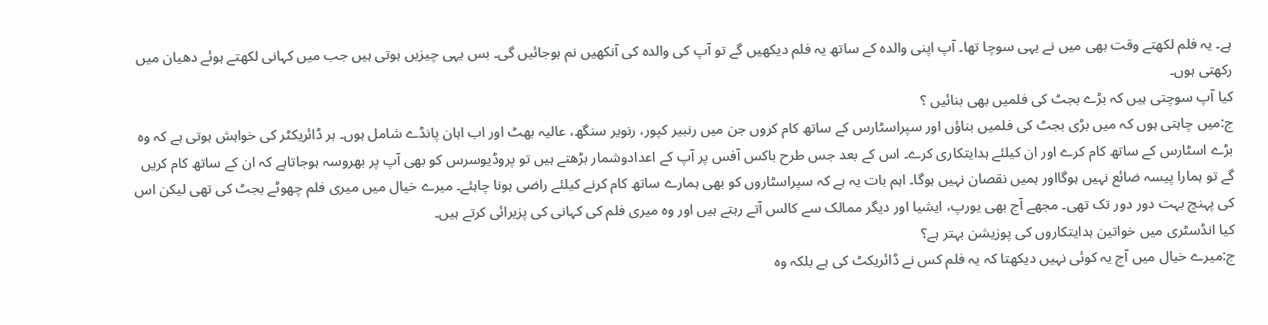ہے۔ یہ فلم لکھتے وقت بھی میں نے یہی سوچا تھا۔ آپ اپنی والدہ کے ساتھ یہ فلم دیکھیں گے تو آپ کی والدہ کی آنکھیں نم ہوجائیں گی۔ بس یہی چیزیں ہوتی ہیں جب میں کہانی لکھتے ہوئے دھیان میں رکھتی ہوں۔
کیا آپ سوچتی ہیں کہ بڑے بجٹ کی فلمیں بھی بنائیں ؟
ج:میں چاہتی ہوں کہ میں بڑی بجٹ کی فلمیں بناؤں اور سپراسٹارس کے ساتھ کام کروں جن میں رنبیر کپور، رنویر سنگھ، عالیہ بھٹ اور اب اہان پانڈے شامل ہوں۔ ہر ڈائریکٹر کی خواہش ہوتی ہے کہ وہ بڑے اسٹارس کے ساتھ کام کرے اور ان کیلئے ہدایتکاری کرے۔ اس کے بعد جس طرح باکس آفس پر آپ کے اعدادوشمار بڑھتے ہیں تو پروڈیوسرس کو بھی آپ پر بھروسہ ہوجاتاہے کہ ان کے ساتھ کام کریں گے تو ہمارا پیسہ ضائع نہیں ہوگااور ہمیں نقصان نہیں ہوگا۔ اہم بات یہ ہے کہ سپراسٹاروں کو بھی ہمارے ساتھ کام کرنے کیلئے راضی ہونا چاہئے۔ میرے خیال میں میری فلم چھوٹے بجٹ کی تھی لیکن اس کی پہنچ بہت دور دور تک تھی۔ مجھے آج بھی یورپ، ایشیا اور دیگر ممالک سے کالس آتے رہتے ہیں اور وہ میری فلم کی کہانی کی پزیرائی کرتے ہیں۔
کیا انڈسٹری میں خواتین ہدایتکاروں کی پوزیشن بہتر ہے؟
ج:میرے خیال میں آج یہ کوئی نہیں دیکھتا کہ یہ فلم کس نے ڈائریکٹ کی ہے بلکہ وہ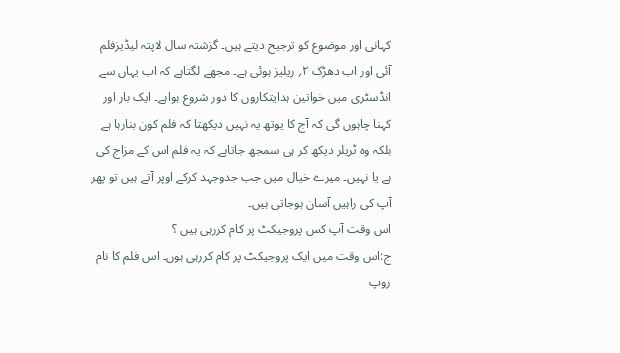کہانی اور موضوع کو ترجیح دیتے ہیں۔ گزشتہ سال لاپتہ لیڈیزفلم آئی اور اب دھڑک ۲؍ ریلیز ہوئی ہے۔ مجھے لگتاہے کہ اب یہاں سے انڈسٹری میں خواتین ہدایتکاروں کا دور شروع ہواہے۔ ایک بار اور کہنا چاہوں گی کہ آج کا یوتھ یہ نہیں دیکھتا کہ فلم کون بنارہا ہے بلکہ وہ ٹریلر دیکھ کر ہی سمجھ جاتاہے کہ یہ فلم اس کے مزاج کی ہے یا نہیں۔ میرے خیال میں جب جدوجہد کرکے اوپر آتے ہیں تو پھر آپ کی راہیں آسان ہوجاتی ہیں۔
اس وقت آپ کس پروجیکٹ پر کام کررہی ہیں ؟
ج:اس وقت میں ایک پروجیکٹ پر کام کررہی ہوں۔ اس فلم کا نام روپ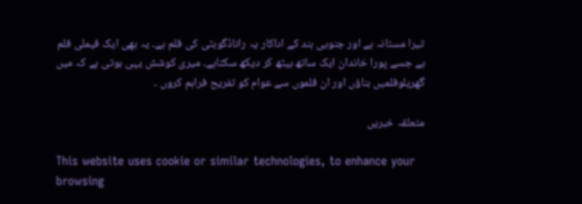تیرا مستانہ ہے اور جنوبی ہند کے اداکار یہ راناڈگوبٹی کی فلم ہے۔ یہ بھی ایک فیملی فلم ہے جسے پورا خاندان ایک ساتھ بیٹھ کر دیکھ سکتاہے۔ میری کوشش یہی ہوتی ہے کہ میں گھریلوفلمیں بناؤں اور ان فلموں سے عوام کو تفریح فراہم کروں ۔

متعلقہ خبریں

This website uses cookie or similar technologies, to enhance your browsing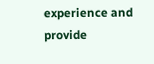experience and provide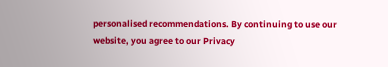personalised recommendations. By continuing to use our website, you agree to our Privacy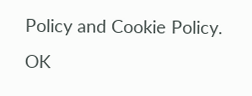Policy and Cookie Policy. OK